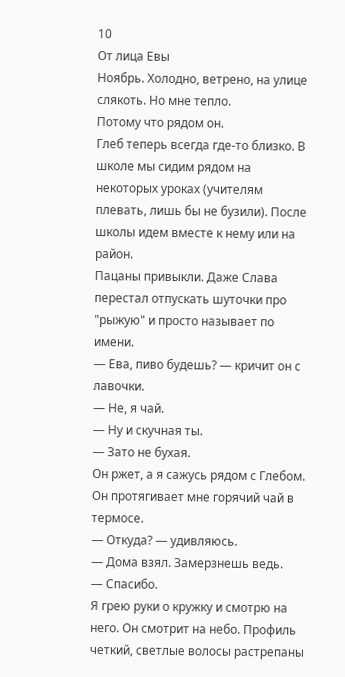10
От лица Евы
Ноябрь. Холодно, ветрено, на улице слякоть. Но мне тепло.
Потому что рядом он.
Глеб теперь всегда где-то близко. В школе мы сидим рядом на некоторых уроках (учителям плевать, лишь бы не бузили). После школы идем вместе к нему или на район.
Пацаны привыкли. Даже Слава перестал отпускать шуточки про "рыжую" и просто называет по имени.
— Ева, пиво будешь? — кричит он с лавочки.
— Не, я чай.
— Ну и скучная ты.
— Зато не бухая.
Он ржет, а я сажусь рядом с Глебом. Он протягивает мне горячий чай в термосе.
— Откуда? — удивляюсь.
— Дома взял. Замерзнешь ведь.
— Спасибо.
Я грею руки о кружку и смотрю на него. Он смотрит на небо. Профиль четкий, светлые волосы растрепаны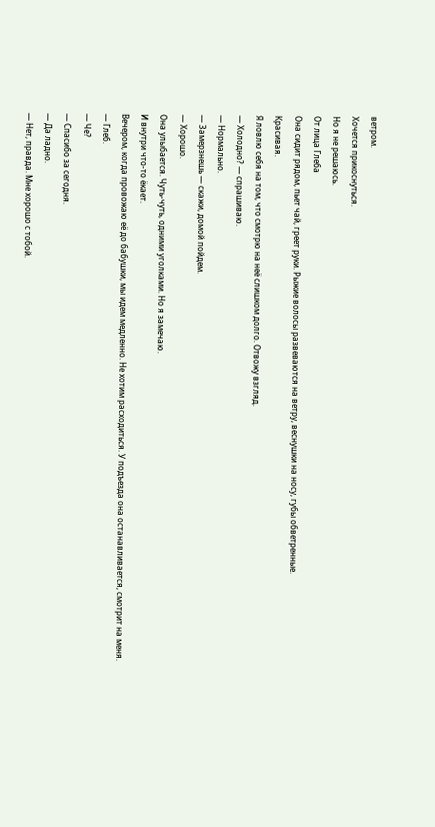ветром.
Хочется прикоснуться.
Но я не решаюсь.
От лица Глеба
Она сидит рядом, пьет чай, греет руки. Рыжие волосы развеваются на ветру, веснушки на носу, губы обветренные.
Красивая.
Я ловлю себя на том, что смотрю на неё слишком долго. Отвожу взгляд.
— Холодно? — спрашиваю.
— Нормально.
— Замерзнешь — скажи, домой пойдем.
— Хорошо.
Она улыбается. Чуть-чуть, одними уголками. Но я замечаю.
И внутри что-то ёкает.
Вечером, когда провожаю её до бабушки, мы идем медленно. Не хотим расходиться. У подъезда она останавливается, смотрит на меня.
— Глеб.
— Че?
— Спасибо за сегодня.
— Да ладно.
— Нет, правда. Мне хорошо с тобой.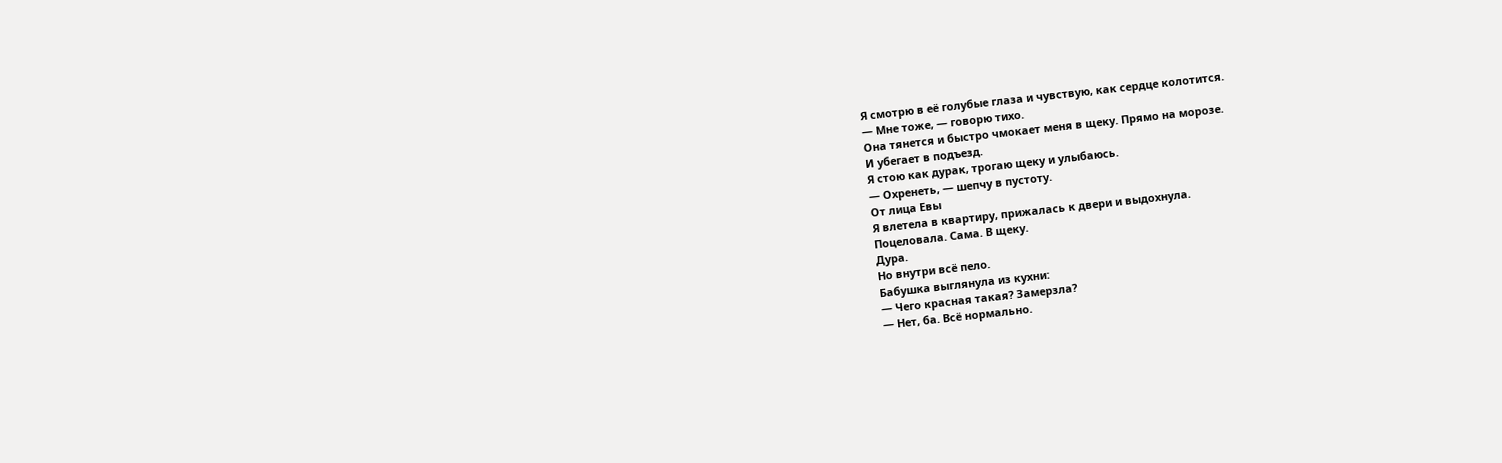Я смотрю в её голубые глаза и чувствую, как сердце колотится.
— Мне тоже, — говорю тихо.
Она тянется и быстро чмокает меня в щеку. Прямо на морозе.
И убегает в подъезд.
Я стою как дурак, трогаю щеку и улыбаюсь.
— Охренеть, — шепчу в пустоту.
От лица Евы
Я влетела в квартиру, прижалась к двери и выдохнула.
Поцеловала. Сама. В щеку.
Дура.
Но внутри всё пело.
Бабушка выглянула из кухни:
— Чего красная такая? Замерзла?
— Нет, ба. Всё нормально.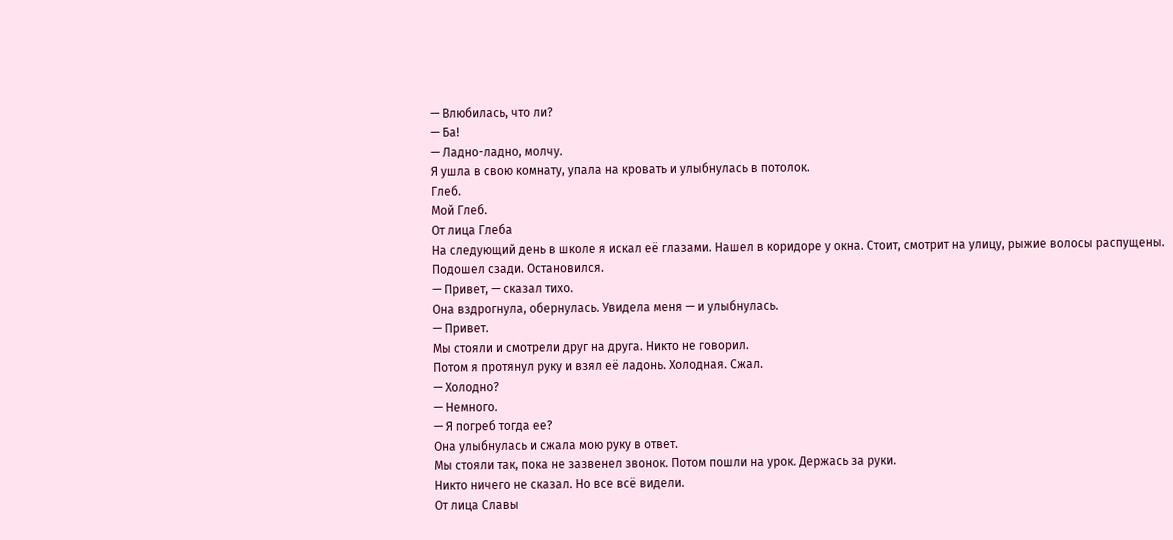— Влюбилась, что ли?
— Ба!
— Ладно-ладно, молчу.
Я ушла в свою комнату, упала на кровать и улыбнулась в потолок.
Глеб.
Мой Глеб.
От лица Глеба
На следующий день в школе я искал её глазами. Нашел в коридоре у окна. Стоит, смотрит на улицу, рыжие волосы распущены.
Подошел сзади. Остановился.
— Привет, — сказал тихо.
Она вздрогнула, обернулась. Увидела меня — и улыбнулась.
— Привет.
Мы стояли и смотрели друг на друга. Никто не говорил.
Потом я протянул руку и взял её ладонь. Холодная. Сжал.
— Холодно?
— Немного.
— Я погреб тогда ее?
Она улыбнулась и сжала мою руку в ответ.
Мы стояли так, пока не зазвенел звонок. Потом пошли на урок. Держась за руки.
Никто ничего не сказал. Но все всё видели.
От лица Славы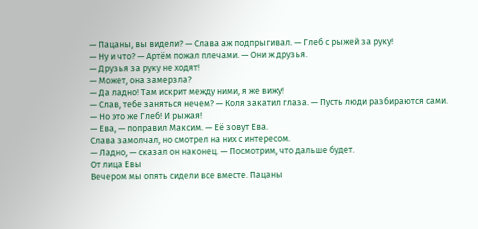— Пацаны, вы видели? — Слава аж подпрыгивал. — Глеб с рыжей за руку!
— Ну и что? — Артём пожал плечами. — Они ж друзья.
— Друзья за руку не ходят!
— Может, она замерзла?
— Да ладно! Там искрит между ними, я же вижу!
— Слав, тебе заняться нечем? — Коля закатил глаза. — Пусть люди разбираются сами.
— Но это же Глеб! И рыжая!
— Ева, — поправил Максим. — Её зовут Ева.
Слава замолчал, но смотрел на них с интересом.
— Ладно, — сказал он наконец. — Посмотрим, что дальше будет.
От лица Евы
Вечером мы опять сидели все вместе. Пацаны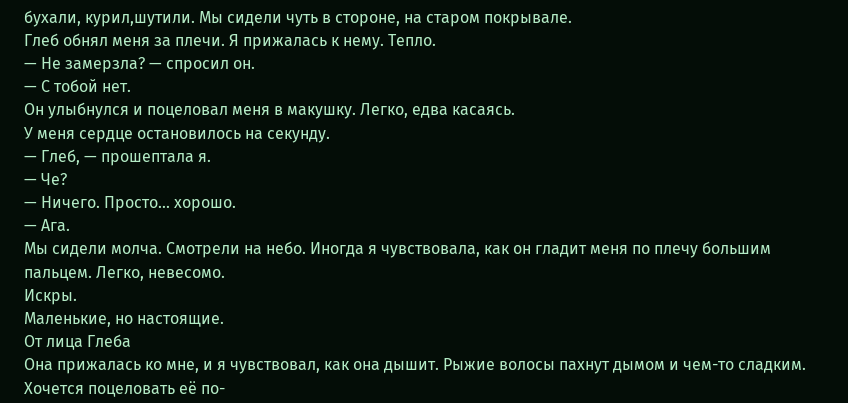бухали, курил,шутили. Мы сидели чуть в стороне, на старом покрывале.
Глеб обнял меня за плечи. Я прижалась к нему. Тепло.
— Не замерзла? — спросил он.
— С тобой нет.
Он улыбнулся и поцеловал меня в макушку. Легко, едва касаясь.
У меня сердце остановилось на секунду.
— Глеб, — прошептала я.
— Че?
— Ничего. Просто... хорошо.
— Ага.
Мы сидели молча. Смотрели на небо. Иногда я чувствовала, как он гладит меня по плечу большим пальцем. Легко, невесомо.
Искры.
Маленькие, но настоящие.
От лица Глеба
Она прижалась ко мне, и я чувствовал, как она дышит. Рыжие волосы пахнут дымом и чем-то сладким.
Хочется поцеловать её по-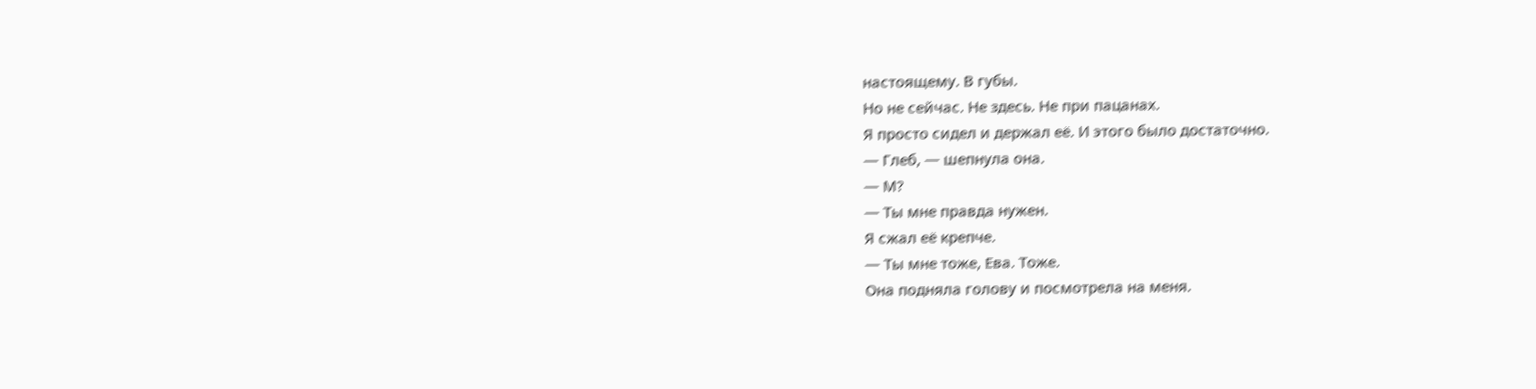настоящему. В губы.
Но не сейчас. Не здесь. Не при пацанах.
Я просто сидел и держал её. И этого было достаточно.
— Глеб, — шепнула она.
— М?
— Ты мне правда нужен.
Я сжал её крепче.
— Ты мне тоже, Ева. Тоже.
Она подняла голову и посмотрела на меня.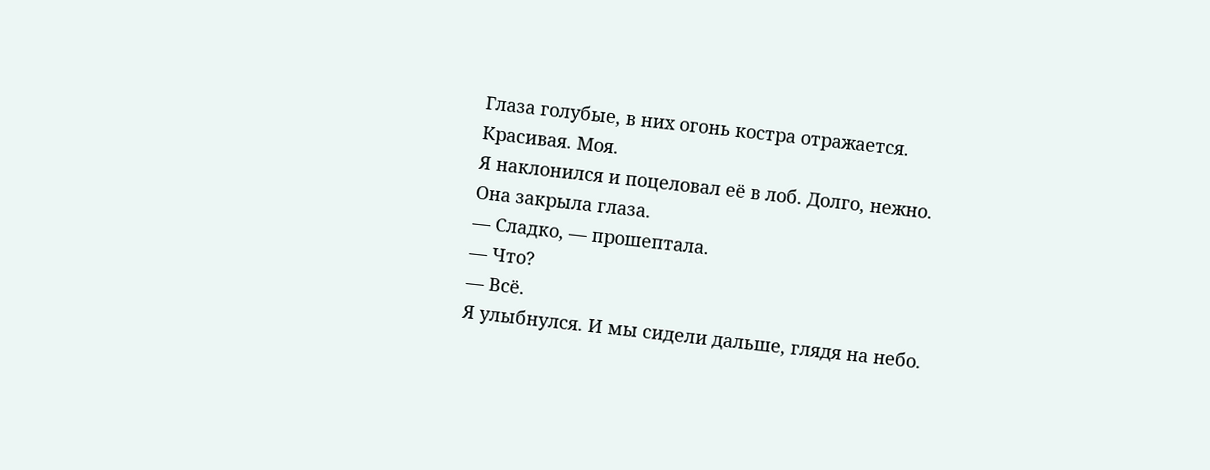Глаза голубые, в них огонь костра отражается.
Красивая. Моя.
Я наклонился и поцеловал её в лоб. Долго, нежно.
Она закрыла глаза.
— Сладко, — прошептала.
— Что?
— Всё.
Я улыбнулся. И мы сидели дальше, глядя на небо.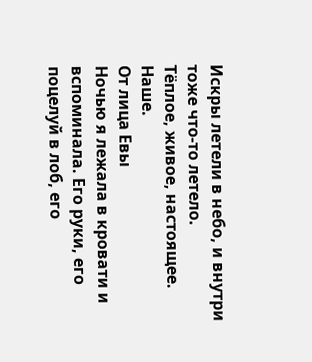Искры летели в небо, и внутри тоже что-то летело.
Тёплое, живое, настоящее.
Наше.
От лица Евы
Ночью я лежала в кровати и вспоминала. Его руки, его поцелуй в лоб, его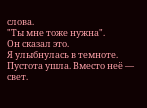слова.
"Ты мне тоже нужна".
Он сказал это.
Я улыбнулась в темноте.
Пустота ушла. Вместо неё — свет.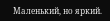Маленький, но яркий.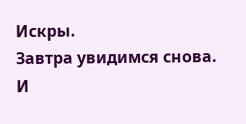Искры.
Завтра увидимся снова. И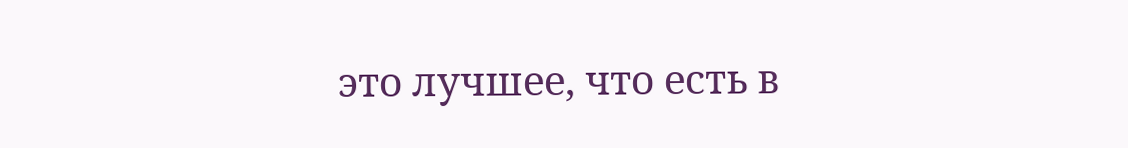это лучшее, что есть в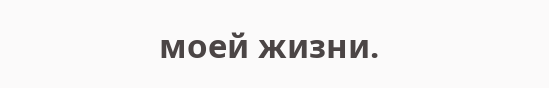моей жизни.